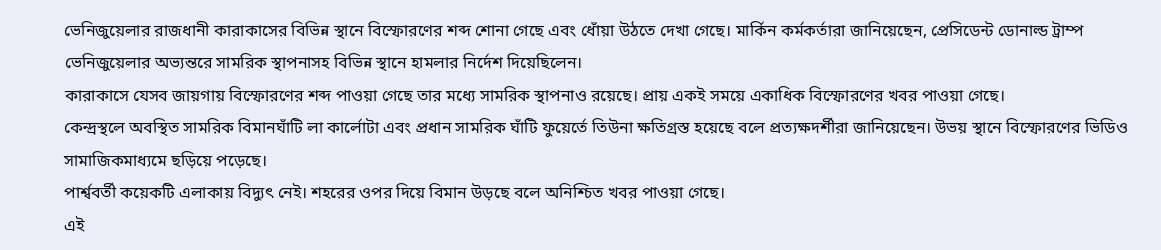ভেনিজুয়েলার রাজধানী কারাকাসের বিভিন্ন স্থানে বিস্ফোরণের শব্দ শোনা গেছে এবং ধোঁয়া উঠতে দেখা গেছে। মার্কিন কর্মকর্তারা জানিয়েছেন, প্রেসিডেন্ট ডোনাল্ড ট্রাম্প ভেনিজুয়েলার অভ্যন্তরে সামরিক স্থাপনাসহ বিভিন্ন স্থানে হামলার নির্দেশ দিয়েছিলেন।
কারাকাসে যেসব জায়গায় বিস্ফোরণের শব্দ পাওয়া গেছে তার মধ্যে সামরিক স্থাপনাও রয়েছে। প্রায় একই সময়ে একাধিক বিস্ফোরণের খবর পাওয়া গেছে।
কেন্দ্রস্থলে অবস্থিত সামরিক বিমানঘাঁটি লা কার্লোটা এবং প্রধান সামরিক ঘাঁটি ফুয়ের্তে তিউনা ক্ষতিগ্রস্ত হয়েছে বলে প্রত্যক্ষদর্শীরা জানিয়েছেন। উভয় স্থানে বিস্ফোরণের ভিডিও সামাজিকমাধ্যমে ছড়িয়ে পড়েছে।
পার্শ্ববর্তী কয়েকটি এলাকায় বিদ্যুৎ নেই। শহরের ওপর দিয়ে বিমান উড়ছে বলে অনিশ্চিত খবর পাওয়া গেছে।
এই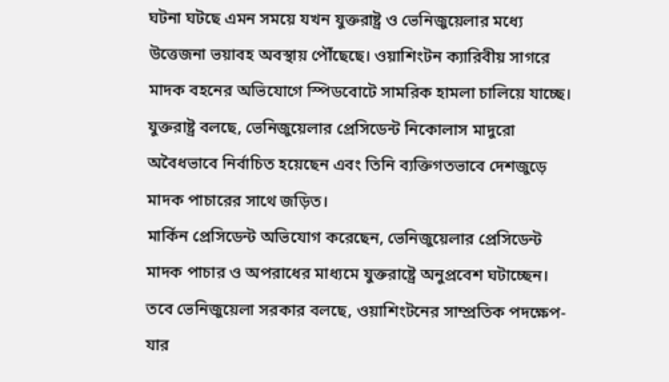ঘটনা ঘটছে এমন সময়ে যখন যুক্তরাষ্ট্র ও ভেনিজুয়েলার মধ্যে উত্তেজনা ভয়াবহ অবস্থায় পৌঁছেছে। ওয়াশিংটন ক্যারিবীয় সাগরে মাদক বহনের অভিযোগে স্পিডবোটে সামরিক হামলা চালিয়ে যাচ্ছে।
যুক্তরাষ্ট্র বলছে, ভেনিজুয়েলার প্রেসিডেন্ট নিকোলাস মাদুরো অবৈধভাবে নির্বাচিত হয়েছেন এবং তিনি ব্যক্তিগতভাবে দেশজুড়ে মাদক পাচারের সাথে জড়িত।
মার্কিন প্রেসিডেন্ট অভিযোগ করেছেন, ভেনিজুয়েলার প্রেসিডেন্ট মাদক পাচার ও অপরাধের মাধ্যমে যুক্তরাষ্ট্রে অনুপ্রবেশ ঘটাচ্ছেন।
তবে ভেনিজুয়েলা সরকার বলছে, ওয়াশিংটনের সাম্প্রতিক পদক্ষেপ- যার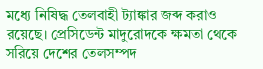মধ্যে নিষিদ্ধ তেলবাহী ট্যাঙ্কার জব্দ করাও রয়েছে। প্রেসিডেন্ট মাদুরোদকে ক্ষমতা থেকে সরিয়ে দেশের তেলসম্পদ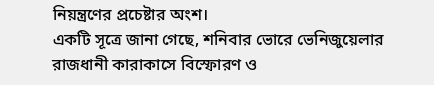নিয়ন্ত্রণের প্রচেষ্টার অংশ।
একটি সূত্রে জানা গেছে, শনিবার ভোরে ভেনিজুয়েলার রাজধানী কারাকাসে বিস্ফোরণ ও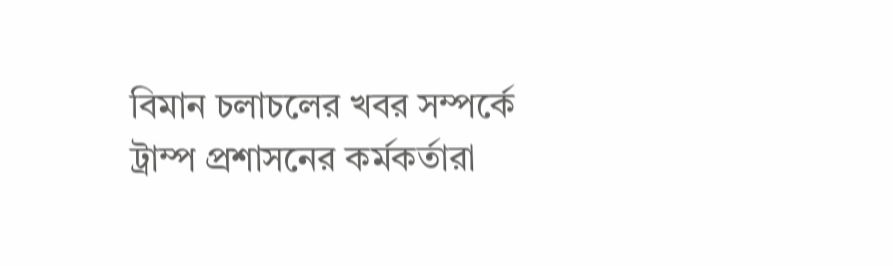বিমান চলাচলের খবর সম্পর্কে ট্রাম্প প্রশাসনের কর্মকর্তারা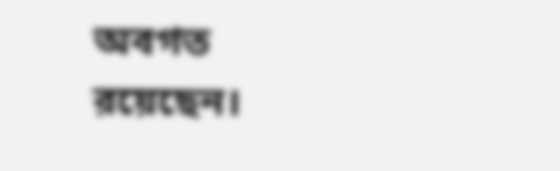অবগত রয়েছেন।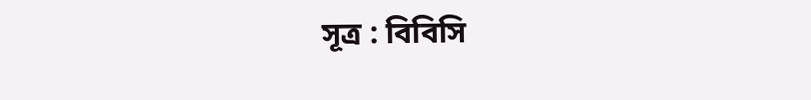সূত্র : বিবিসি